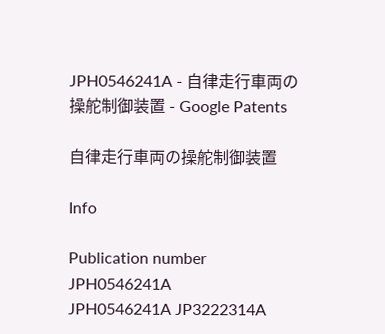JPH0546241A - 自律走行車両の操舵制御装置 - Google Patents

自律走行車両の操舵制御装置

Info

Publication number
JPH0546241A
JPH0546241A JP3222314A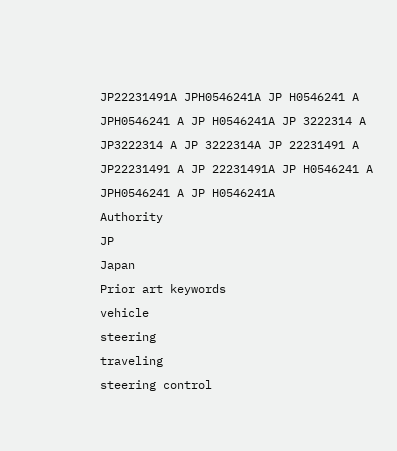JP22231491A JPH0546241A JP H0546241 A JPH0546241 A JP H0546241A JP 3222314 A JP3222314 A JP 3222314A JP 22231491 A JP22231491 A JP 22231491A JP H0546241 A JPH0546241 A JP H0546241A
Authority
JP
Japan
Prior art keywords
vehicle
steering
traveling
steering control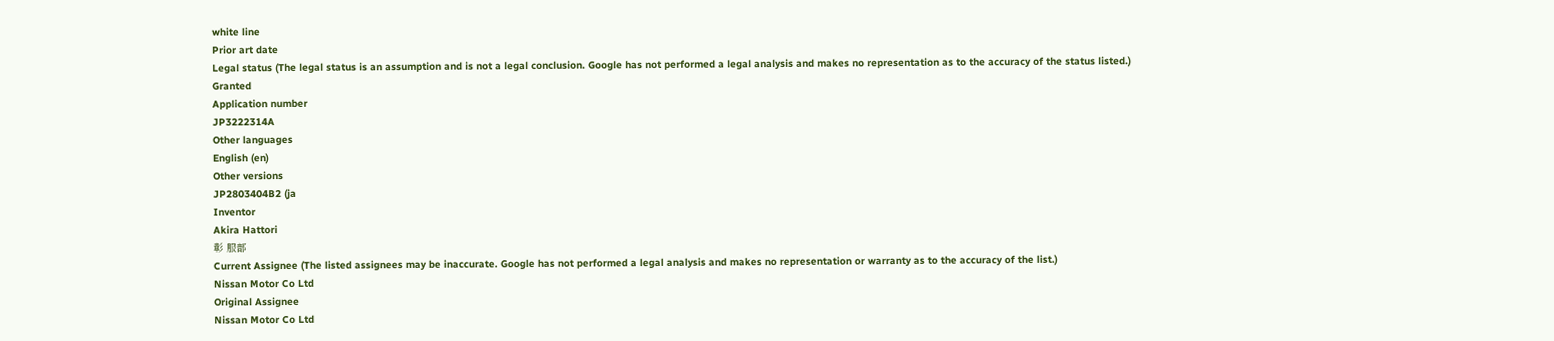white line
Prior art date
Legal status (The legal status is an assumption and is not a legal conclusion. Google has not performed a legal analysis and makes no representation as to the accuracy of the status listed.)
Granted
Application number
JP3222314A
Other languages
English (en)
Other versions
JP2803404B2 (ja
Inventor
Akira Hattori
彰 服部
Current Assignee (The listed assignees may be inaccurate. Google has not performed a legal analysis and makes no representation or warranty as to the accuracy of the list.)
Nissan Motor Co Ltd
Original Assignee
Nissan Motor Co Ltd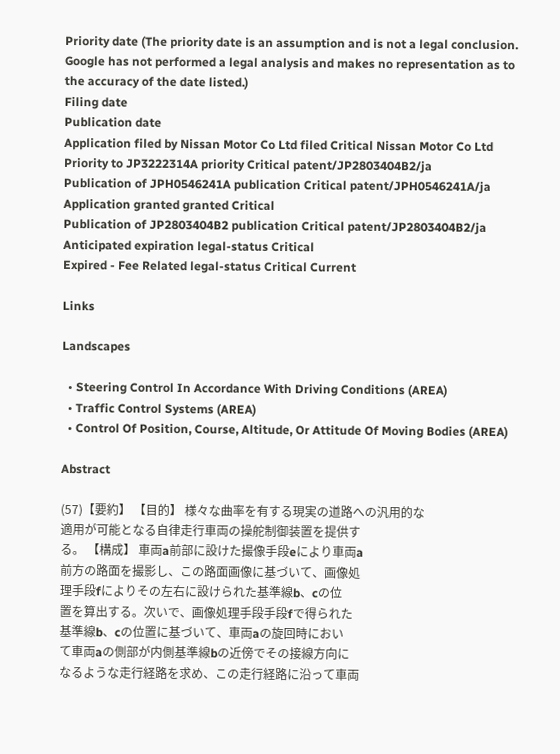Priority date (The priority date is an assumption and is not a legal conclusion. Google has not performed a legal analysis and makes no representation as to the accuracy of the date listed.)
Filing date
Publication date
Application filed by Nissan Motor Co Ltd filed Critical Nissan Motor Co Ltd
Priority to JP3222314A priority Critical patent/JP2803404B2/ja
Publication of JPH0546241A publication Critical patent/JPH0546241A/ja
Application granted granted Critical
Publication of JP2803404B2 publication Critical patent/JP2803404B2/ja
Anticipated expiration legal-status Critical
Expired - Fee Related legal-status Critical Current

Links

Landscapes

  • Steering Control In Accordance With Driving Conditions (AREA)
  • Traffic Control Systems (AREA)
  • Control Of Position, Course, Altitude, Or Attitude Of Moving Bodies (AREA)

Abstract

(57)【要約】 【目的】 様々な曲率を有する現実の道路への汎用的な
適用が可能となる自律走行車両の操舵制御装置を提供す
る。 【構成】 車両a前部に設けた撮像手段eにより車両a
前方の路面を撮影し、この路面画像に基づいて、画像処
理手段fによりその左右に設けられた基準線b、cの位
置を算出する。次いで、画像処理手段手段fで得られた
基準線b、cの位置に基づいて、車両aの旋回時におい
て車両aの側部が内側基準線bの近傍でその接線方向に
なるような走行経路を求め、この走行経路に沿って車両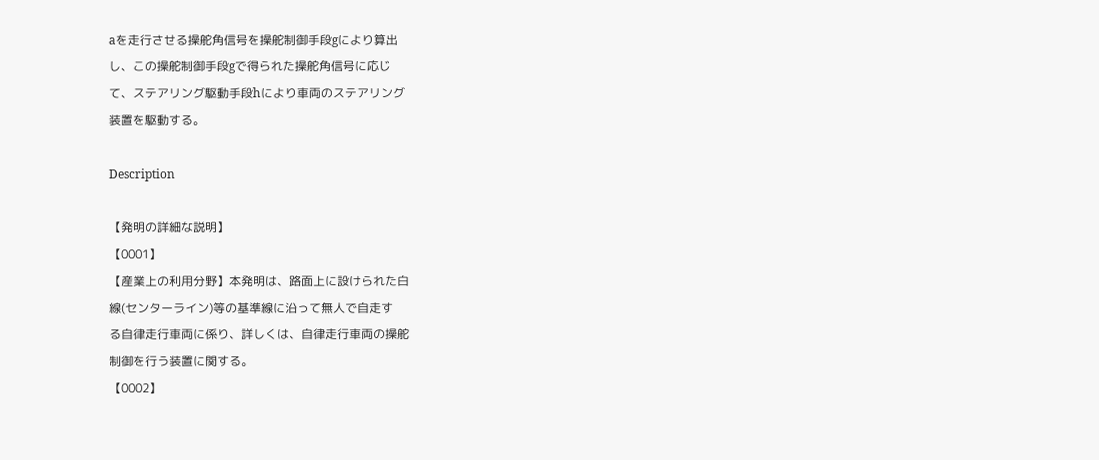aを走行させる操舵角信号を操舵制御手段gにより算出
し、この操舵制御手段gで得られた操舵角信号に応じ
て、ステアリング駆動手段hにより車両のステアリング
装置を駆動する。

Description

【発明の詳細な説明】
【0001】
【産業上の利用分野】本発明は、路面上に設けられた白
線(センターライン)等の基準線に沿って無人で自走す
る自律走行車両に係り、詳しくは、自律走行車両の操舵
制御を行う装置に関する。
【0002】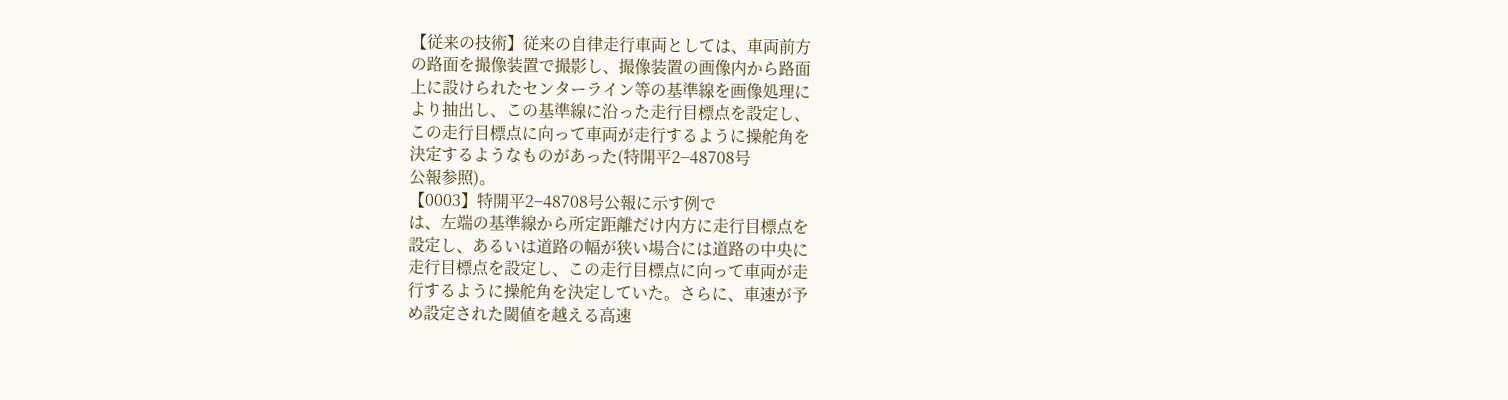【従来の技術】従来の自律走行車両としては、車両前方
の路面を撮像装置で撮影し、撮像装置の画像内から路面
上に設けられたセンターライン等の基準線を画像処理に
より抽出し、この基準線に沿った走行目標点を設定し、
この走行目標点に向って車両が走行するように操舵角を
決定するようなものがあった(特開平2−48708号
公報参照)。
【0003】特開平2−48708号公報に示す例で
は、左端の基準線から所定距離だけ内方に走行目標点を
設定し、あるいは道路の幅が狭い場合には道路の中央に
走行目標点を設定し、この走行目標点に向って車両が走
行するように操舵角を決定していた。さらに、車速が予
め設定された閾値を越える高速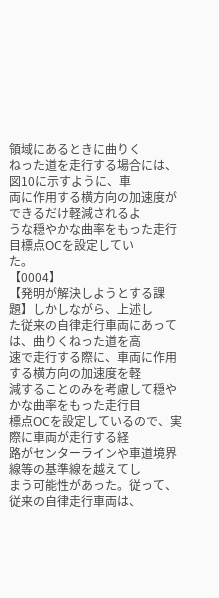領域にあるときに曲りく
ねった道を走行する場合には、図10に示すように、車
両に作用する横方向の加速度ができるだけ軽減されるよ
うな穏やかな曲率をもった走行目標点OCを設定してい
た。
【0004】
【発明が解決しようとする課題】しかしながら、上述し
た従来の自律走行車両にあっては、曲りくねった道を高
速で走行する際に、車両に作用する横方向の加速度を軽
減することのみを考慮して穏やかな曲率をもった走行目
標点OCを設定しているので、実際に車両が走行する経
路がセンターラインや車道境界線等の基準線を越えてし
まう可能性があった。従って、従来の自律走行車両は、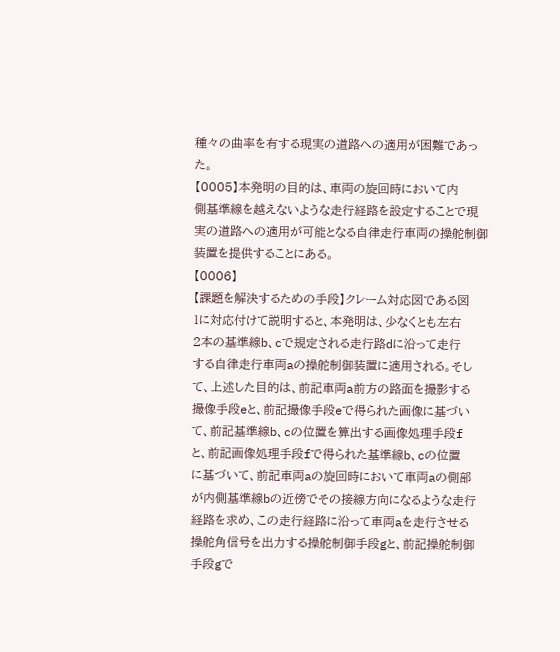種々の曲率を有する現実の道路への適用が困難であっ
た。
【0005】本発明の目的は、車両の旋回時において内
側基準線を越えないような走行経路を設定することで現
実の道路への適用が可能となる自律走行車両の操舵制御
装置を提供することにある。
【0006】
【課題を解決するための手段】クレーム対応図である図
1に対応付けて説明すると、本発明は、少なくとも左右
2本の基準線b、cで規定される走行路dに沿って走行
する自律走行車両aの操舵制御装置に適用される。そし
て、上述した目的は、前記車両a前方の路面を撮影する
撮像手段eと、前記撮像手段eで得られた画像に基づい
て、前記基準線b、cの位置を算出する画像処理手段f
と、前記画像処理手段fで得られた基準線b、cの位置
に基づいて、前記車両aの旋回時において車両aの側部
が内側基準線bの近傍でその接線方向になるような走行
経路を求め、この走行経路に沿って車両aを走行させる
操舵角信号を出力する操舵制御手段gと、前記操舵制御
手段gで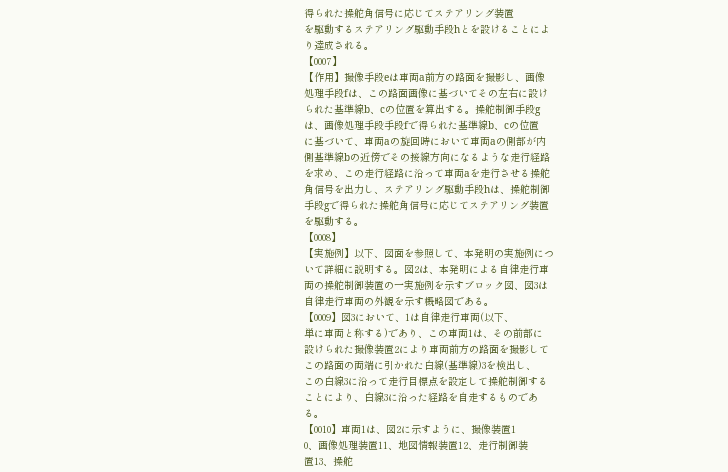得られた操舵角信号に応じてステアリング装置
を駆動するステアリング駆動手段hとを設けることによ
り達成される。
【0007】
【作用】撮像手段eは車両a前方の路面を撮影し、画像
処理手段fは、この路面画像に基づいてその左右に設け
られた基準線b、cの位置を算出する。操舵制御手段g
は、画像処理手段手段fで得られた基準線b、cの位置
に基づいて、車両aの旋回時において車両aの側部が内
側基準線bの近傍でその接線方向になるような走行経路
を求め、この走行経路に沿って車両aを走行させる操舵
角信号を出力し、ステアリング駆動手段hは、操舵制御
手段gで得られた操舵角信号に応じてステアリング装置
を駆動する。
【0008】
【実施例】以下、図面を参照して、本発明の実施例につ
いて詳細に説明する。図2は、本発明による自律走行車
両の操舵制御装置の一実施例を示すブロック図、図3は
自律走行車両の外観を示す概略図である。
【0009】図3において、1は自律走行車両(以下、
単に車両と称する)であり、この車両1は、その前部に
設けられた撮像装置2により車両前方の路面を撮影して
この路面の両端に引かれた白線(基準線)3を検出し、
この白線3に沿って走行目標点を設定して操舵制御する
ことにより、白線3に沿った経路を自走するものであ
る。
【0010】車両1は、図2に示すように、撮像装置1
0、画像処理装置11、地図情報装置12、走行制御装
置13、操舵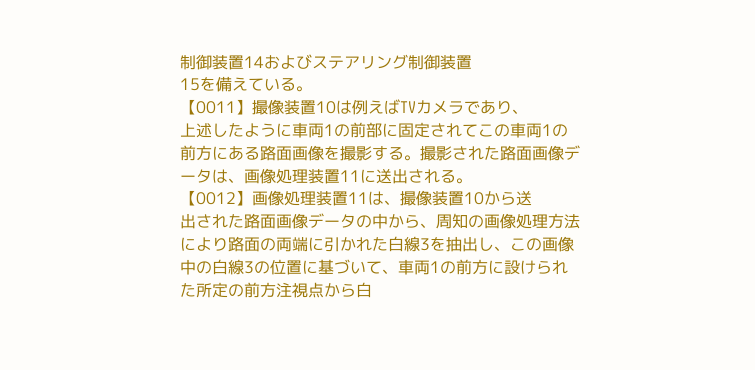制御装置14およびステアリング制御装置
15を備えている。
【0011】撮像装置10は例えばTVカメラであり、
上述したように車両1の前部に固定されてこの車両1の
前方にある路面画像を撮影する。撮影された路面画像デ
ータは、画像処理装置11に送出される。
【0012】画像処理装置11は、撮像装置10から送
出された路面画像データの中から、周知の画像処理方法
により路面の両端に引かれた白線3を抽出し、この画像
中の白線3の位置に基づいて、車両1の前方に設けられ
た所定の前方注視点から白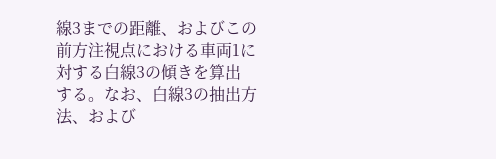線3までの距離、およびこの
前方注視点における車両1に対する白線3の傾きを算出
する。なお、白線3の抽出方法、および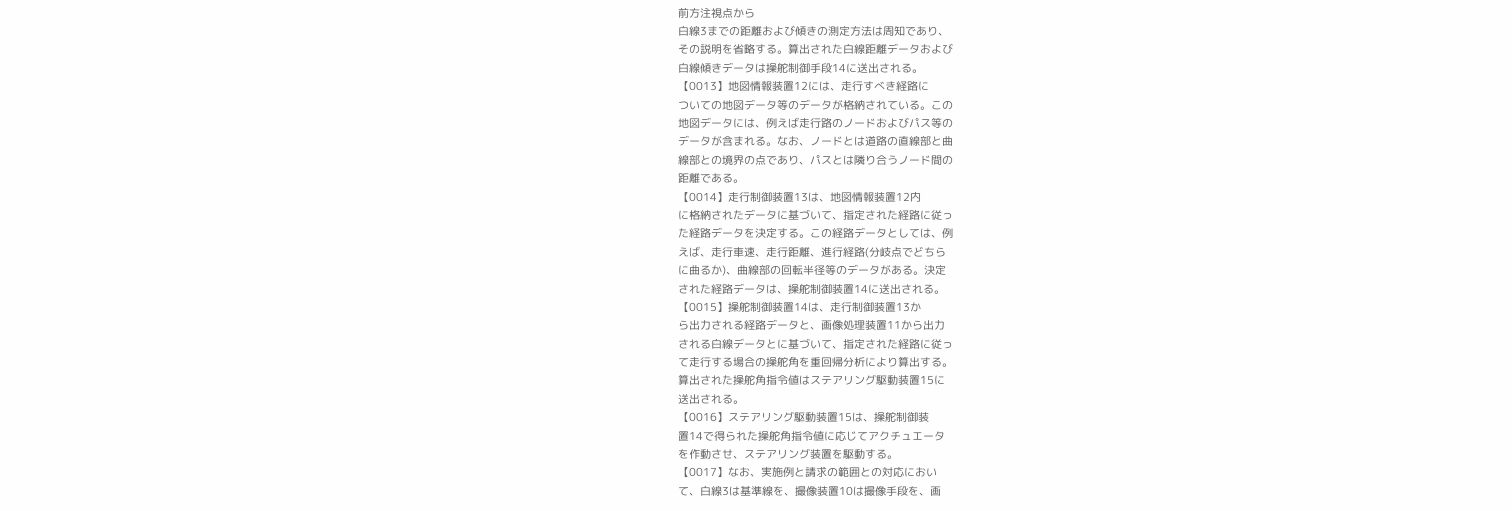前方注視点から
白線3までの距離および傾きの測定方法は周知であり、
その説明を省略する。算出された白線距離データおよび
白線傾きデータは操舵制御手段14に送出される。
【0013】地図情報装置12には、走行すべき経路に
ついての地図データ等のデータが格納されている。この
地図データには、例えば走行路のノードおよびパス等の
データが含まれる。なお、ノードとは道路の直線部と曲
線部との境界の点であり、パスとは隣り合うノード間の
距離である。
【0014】走行制御装置13は、地図情報装置12内
に格納されたデータに基づいて、指定された経路に従っ
た経路データを決定する。この経路データとしては、例
えば、走行車速、走行距離、進行経路(分岐点でどちら
に曲るか)、曲線部の回転半径等のデータがある。決定
された経路データは、操舵制御装置14に送出される。
【0015】操舵制御装置14は、走行制御装置13か
ら出力される経路データと、画像処理装置11から出力
される白線データとに基づいて、指定された経路に従っ
て走行する場合の操舵角を重回帰分析により算出する。
算出された操舵角指令値はステアリング駆動装置15に
送出される。
【0016】ステアリング駆動装置15は、操舵制御装
置14で得られた操舵角指令値に応じてアクチュエータ
を作動させ、ステアリング装置を駆動する。
【0017】なお、実施例と請求の範囲との対応におい
て、白線3は基準線を、撮像装置10は撮像手段を、画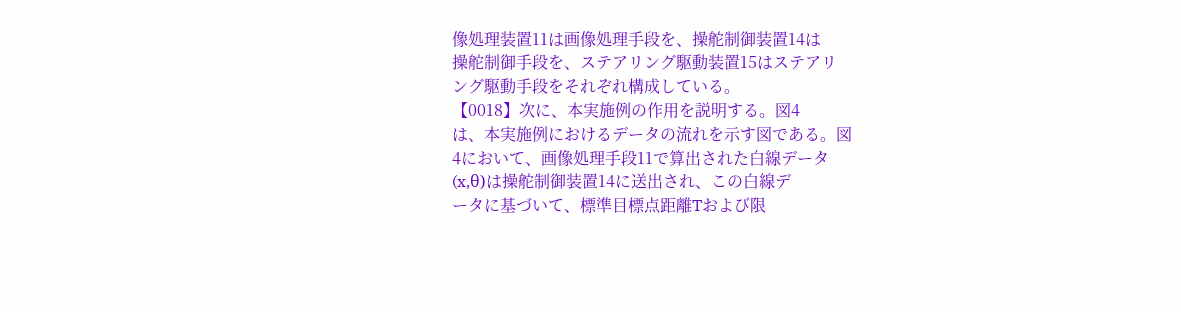像処理装置11は画像処理手段を、操舵制御装置14は
操舵制御手段を、ステアリング駆動装置15はステアリ
ング駆動手段をそれぞれ構成している。
【0018】次に、本実施例の作用を説明する。図4
は、本実施例におけるデータの流れを示す図である。図
4において、画像処理手段11で算出された白線データ
(x,θ)は操舵制御装置14に送出され、この白線デ
ータに基づいて、標準目標点距離Tおよび限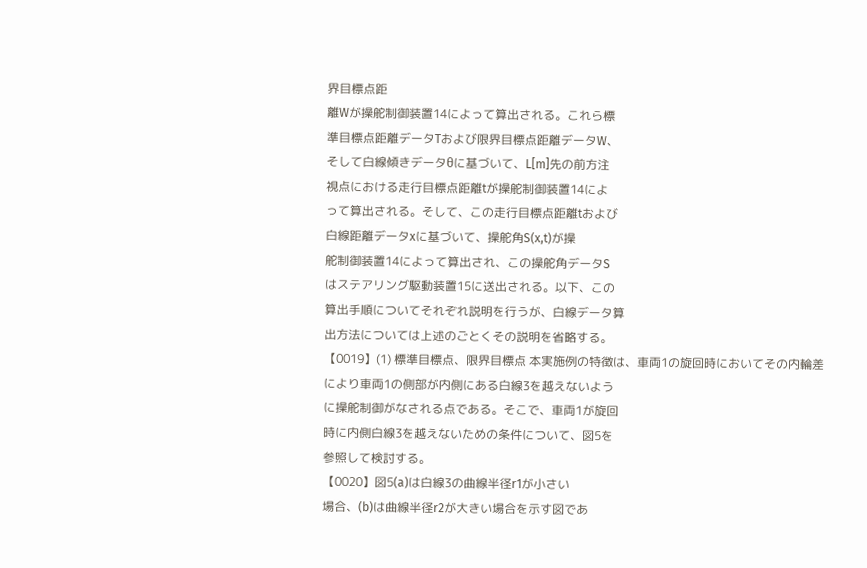界目標点距
離Wが操舵制御装置14によって算出される。これら標
準目標点距離データTおよび限界目標点距離データW、
そして白線傾きデータθに基づいて、L[m]先の前方注
視点における走行目標点距離tが操舵制御装置14によ
って算出される。そして、この走行目標点距離tおよび
白線距離データxに基づいて、操舵角S(x,t)が操
舵制御装置14によって算出され、この操舵角データS
はステアリング駆動装置15に送出される。以下、この
算出手順についてそれぞれ説明を行うが、白線データ算
出方法については上述のごとくその説明を省略する。
【0019】(1) 標準目標点、限界目標点 本実施例の特徴は、車両1の旋回時においてその内輪差
により車両1の側部が内側にある白線3を越えないよう
に操舵制御がなされる点である。そこで、車両1が旋回
時に内側白線3を越えないための条件について、図5を
参照して検討する。
【0020】図5(a)は白線3の曲線半径r1が小さい
場合、(b)は曲線半径r2が大きい場合を示す図であ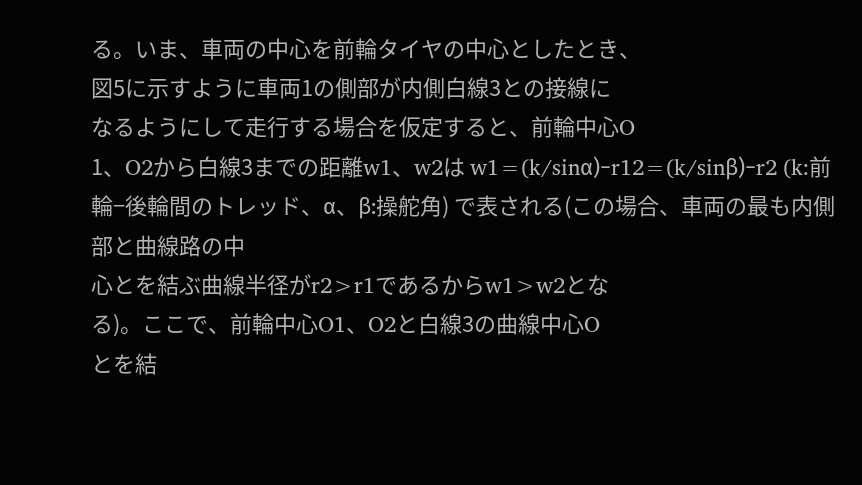る。いま、車両の中心を前輪タイヤの中心としたとき、
図5に示すように車両1の側部が内側白線3との接線に
なるようにして走行する場合を仮定すると、前輪中心O
1、O2から白線3までの距離w1、w2は w1=(k/sinα)−r12=(k/sinβ)−r2 (k:前輪−後輪間のトレッド、α、β:操舵角) で表される(この場合、車両の最も内側部と曲線路の中
心とを結ぶ曲線半径がr2>r1であるからw1>w2とな
る)。ここで、前輪中心O1、O2と白線3の曲線中心O
とを結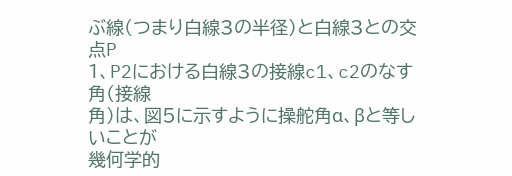ぶ線(つまり白線3の半径)と白線3との交点P
1、P2における白線3の接線c1、c2のなす角(接線
角)は、図5に示すように操舵角α、βと等しいことが
幾何学的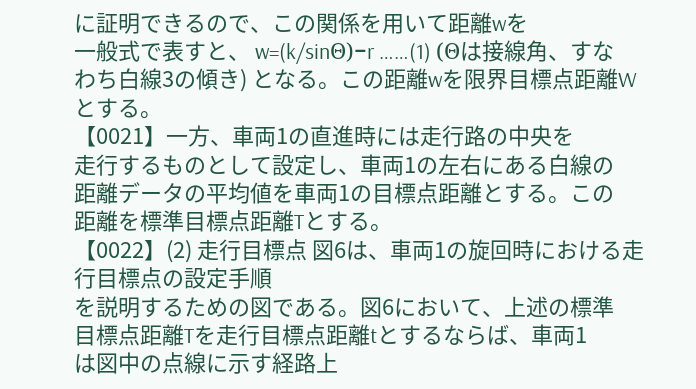に証明できるので、この関係を用いて距離wを
一般式で表すと、 w=(k/sinΘ)−r ……(1) (Θは接線角、すなわち白線3の傾き) となる。この距離wを限界目標点距離Wとする。
【0021】一方、車両1の直進時には走行路の中央を
走行するものとして設定し、車両1の左右にある白線の
距離データの平均値を車両1の目標点距離とする。この
距離を標準目標点距離Tとする。
【0022】(2) 走行目標点 図6は、車両1の旋回時における走行目標点の設定手順
を説明するための図である。図6において、上述の標準
目標点距離Tを走行目標点距離tとするならば、車両1
は図中の点線に示す経路上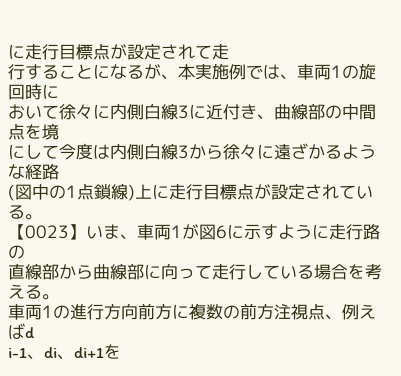に走行目標点が設定されて走
行することになるが、本実施例では、車両1の旋回時に
おいて徐々に内側白線3に近付き、曲線部の中間点を境
にして今度は内側白線3から徐々に遠ざかるような経路
(図中の1点鎖線)上に走行目標点が設定されている。
【0023】いま、車両1が図6に示すように走行路の
直線部から曲線部に向って走行している場合を考える。
車両1の進行方向前方に複数の前方注視点、例えばd
i-1、di、di+1を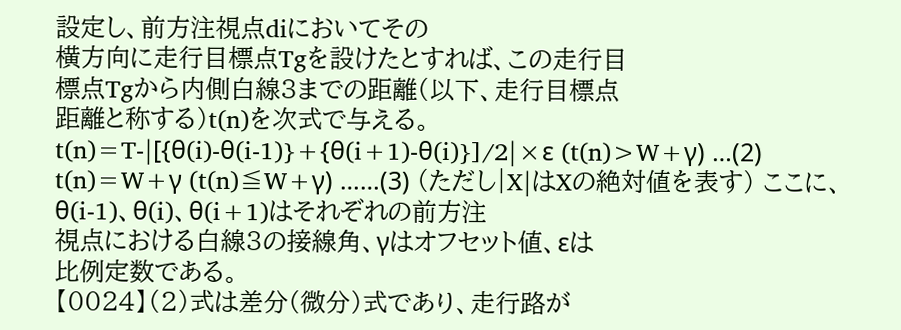設定し、前方注視点diにおいてその
横方向に走行目標点Tgを設けたとすれば、この走行目
標点Tgから内側白線3までの距離(以下、走行目標点
距離と称する)t(n)を次式で与える。 t(n)=T-|[{θ(i)-θ(i-1)}+{θ(i+1)-θ(i)}]/2|×ε (t(n)>W+γ) …(2) t(n)=W+γ (t(n)≦W+γ) ……(3) (ただし|X|はXの絶対値を表す) ここに、θ(i-1)、θ(i)、θ(i+1)はそれぞれの前方注
視点における白線3の接線角、γはオフセット値、εは
比例定数である。
【0024】(2)式は差分(微分)式であり、走行路が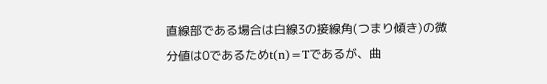直線部である場合は白線3の接線角(つまり傾き)の微
分値は0であるためt(n)=Tであるが、曲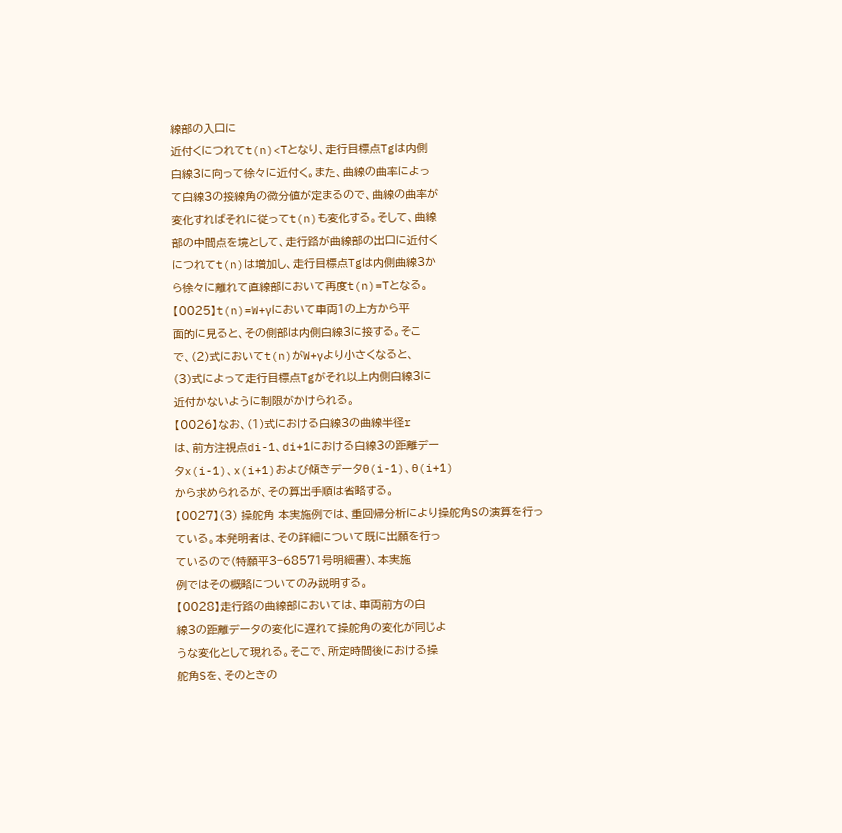線部の入口に
近付くにつれてt(n)<Tとなり、走行目標点Tgは内側
白線3に向って徐々に近付く。また、曲線の曲率によっ
て白線3の接線角の微分値が定まるので、曲線の曲率が
変化すればそれに従ってt(n)も変化する。そして、曲線
部の中間点を境として、走行路が曲線部の出口に近付く
につれてt(n)は増加し、走行目標点Tgは内側曲線3か
ら徐々に離れて直線部において再度t(n)=Tとなる。
【0025】t(n)=W+γにおいて車両1の上方から平
面的に見ると、その側部は内側白線3に接する。そこ
で、(2)式においてt(n)がW+γより小さくなると、
(3)式によって走行目標点Tgがそれ以上内側白線3に
近付かないように制限がかけられる。
【0026】なお、(1)式における白線3の曲線半径r
は、前方注視点di-1、di+1における白線3の距離デー
タx(i-1)、x(i+1)および傾きデータθ(i-1)、θ(i+1)
から求められるが、その算出手順は省略する。
【0027】(3) 操舵角 本実施例では、重回帰分析により操舵角Sの演算を行っ
ている。本発明者は、その詳細について既に出願を行っ
ているので(特願平3−68571号明細書)、本実施
例ではその概略についてのみ説明する。
【0028】走行路の曲線部においては、車両前方の白
線3の距離データの変化に遅れて操舵角の変化が同じよ
うな変化として現れる。そこで、所定時間後における操
舵角Sを、そのときの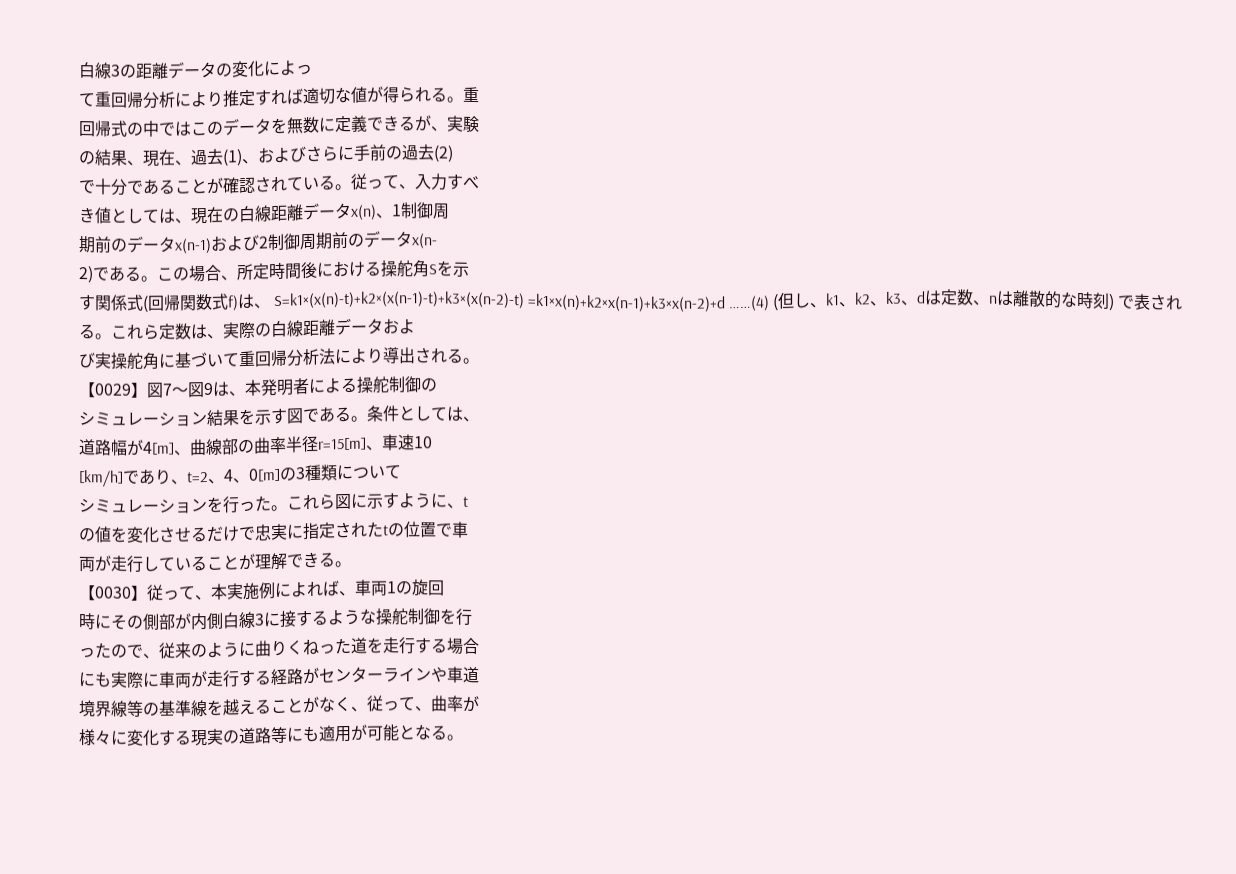白線3の距離データの変化によっ
て重回帰分析により推定すれば適切な値が得られる。重
回帰式の中ではこのデータを無数に定義できるが、実験
の結果、現在、過去(1)、およびさらに手前の過去(2)
で十分であることが確認されている。従って、入力すべ
き値としては、現在の白線距離データx(n)、1制御周
期前のデータx(n-1)および2制御周期前のデータx(n-
2)である。この場合、所定時間後における操舵角Sを示
す関係式(回帰関数式f)は、 S=k1×(x(n)-t)+k2×(x(n-1)-t)+k3×(x(n-2)-t) =k1×x(n)+k2×x(n-1)+k3×x(n-2)+d ……(4) (但し、k1、k2、k3、dは定数、nは離散的な時刻) で表される。これら定数は、実際の白線距離データおよ
び実操舵角に基づいて重回帰分析法により導出される。
【0029】図7〜図9は、本発明者による操舵制御の
シミュレーション結果を示す図である。条件としては、
道路幅が4[m]、曲線部の曲率半径r=15[m]、車速10
[km/h]であり、t=2、4、0[m]の3種類について
シミュレーションを行った。これら図に示すように、t
の値を変化させるだけで忠実に指定されたtの位置で車
両が走行していることが理解できる。
【0030】従って、本実施例によれば、車両1の旋回
時にその側部が内側白線3に接するような操舵制御を行
ったので、従来のように曲りくねった道を走行する場合
にも実際に車両が走行する経路がセンターラインや車道
境界線等の基準線を越えることがなく、従って、曲率が
様々に変化する現実の道路等にも適用が可能となる。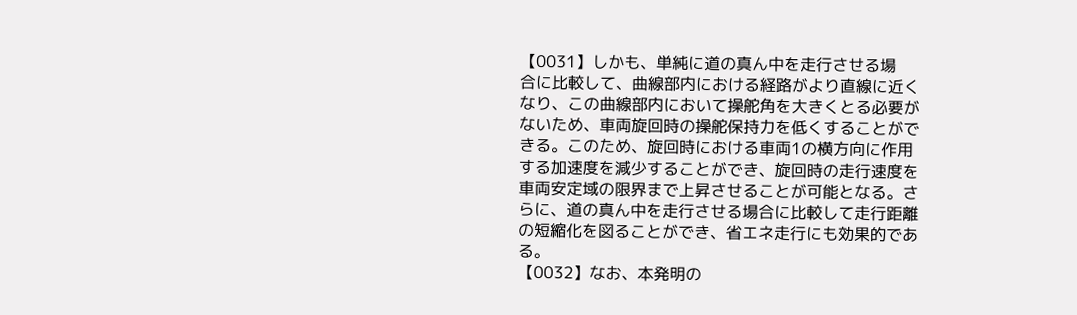【0031】しかも、単純に道の真ん中を走行させる場
合に比較して、曲線部内における経路がより直線に近く
なり、この曲線部内において操舵角を大きくとる必要が
ないため、車両旋回時の操舵保持力を低くすることがで
きる。このため、旋回時における車両1の横方向に作用
する加速度を減少することができ、旋回時の走行速度を
車両安定域の限界まで上昇させることが可能となる。さ
らに、道の真ん中を走行させる場合に比較して走行距離
の短縮化を図ることができ、省エネ走行にも効果的であ
る。
【0032】なお、本発明の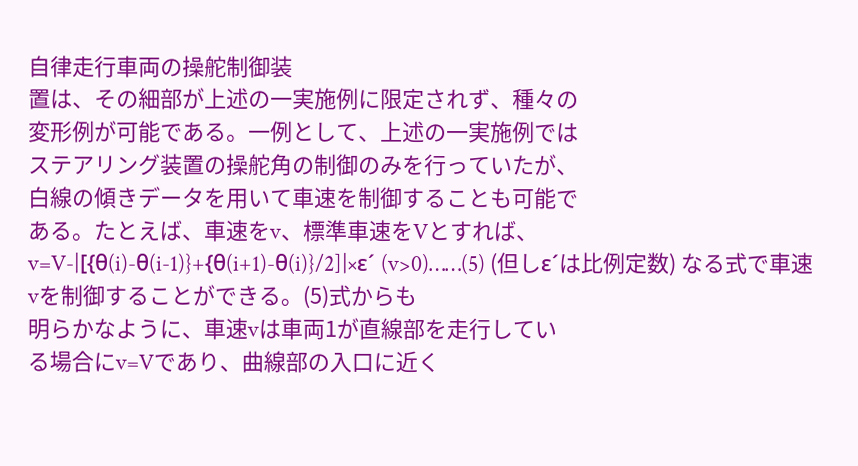自律走行車両の操舵制御装
置は、その細部が上述の一実施例に限定されず、種々の
変形例が可能である。一例として、上述の一実施例では
ステアリング装置の操舵角の制御のみを行っていたが、
白線の傾きデータを用いて車速を制御することも可能で
ある。たとえば、車速をv、標準車速をVとすれば、 v=V-|[{θ(i)-θ(i-1)}+{θ(i+1)-θ(i)}/2]|×ε´ (v>0)……(5) (但しε´は比例定数) なる式で車速vを制御することができる。(5)式からも
明らかなように、車速vは車両1が直線部を走行してい
る場合にv=Vであり、曲線部の入口に近く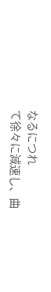なるにつれ
て徐々に減速し、曲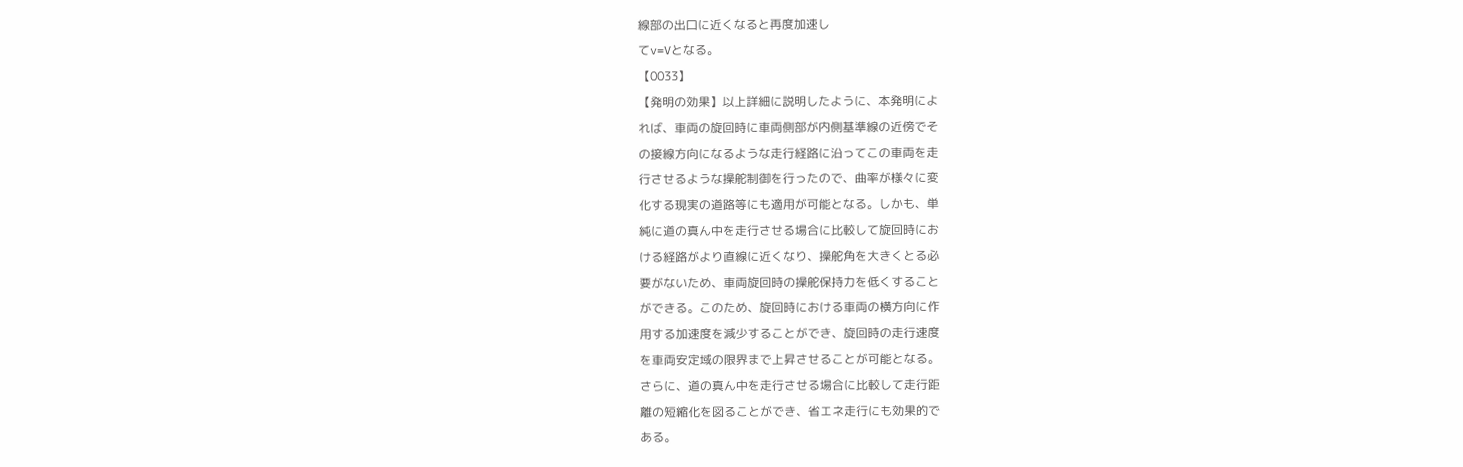線部の出口に近くなると再度加速し
てv=Vとなる。
【0033】
【発明の効果】以上詳細に説明したように、本発明によ
れば、車両の旋回時に車両側部が内側基準線の近傍でそ
の接線方向になるような走行経路に沿ってこの車両を走
行させるような操舵制御を行ったので、曲率が様々に変
化する現実の道路等にも適用が可能となる。しかも、単
純に道の真ん中を走行させる場合に比較して旋回時にお
ける経路がより直線に近くなり、操舵角を大きくとる必
要がないため、車両旋回時の操舵保持力を低くすること
ができる。このため、旋回時における車両の横方向に作
用する加速度を減少することができ、旋回時の走行速度
を車両安定域の限界まで上昇させることが可能となる。
さらに、道の真ん中を走行させる場合に比較して走行距
離の短縮化を図ることができ、省エネ走行にも効果的で
ある。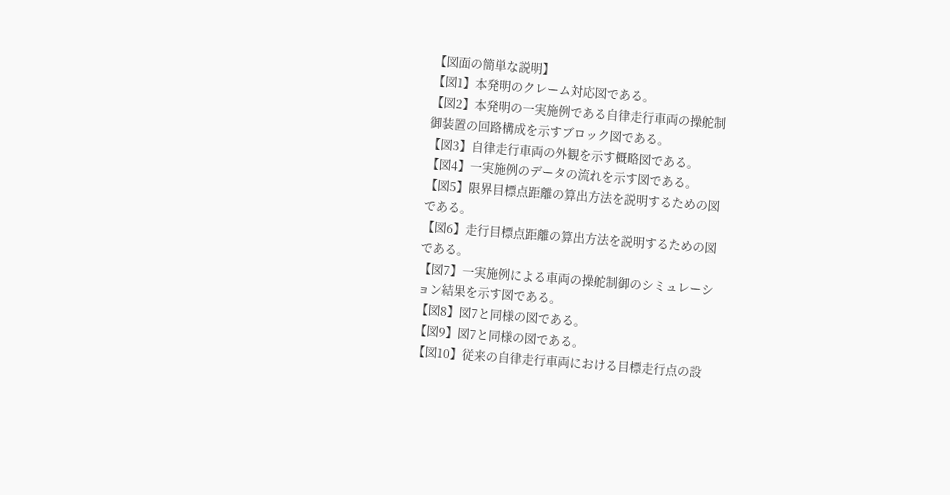【図面の簡単な説明】
【図1】本発明のクレーム対応図である。
【図2】本発明の一実施例である自律走行車両の操舵制
御装置の回路構成を示すブロック図である。
【図3】自律走行車両の外観を示す概略図である。
【図4】一実施例のデータの流れを示す図である。
【図5】限界目標点距離の算出方法を説明するための図
である。
【図6】走行目標点距離の算出方法を説明するための図
である。
【図7】一実施例による車両の操舵制御のシミュレーシ
ョン結果を示す図である。
【図8】図7と同様の図である。
【図9】図7と同様の図である。
【図10】従来の自律走行車両における目標走行点の設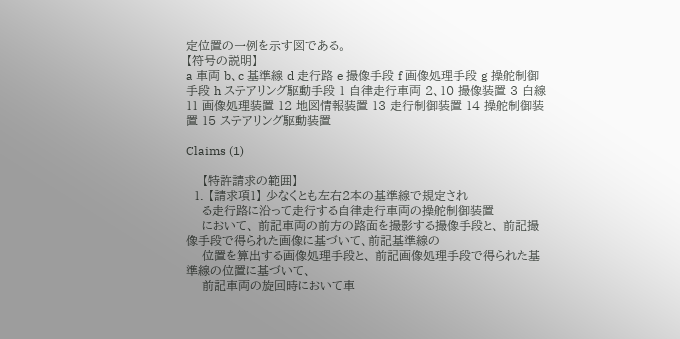定位置の一例を示す図である。
【符号の説明】
a 車両 b、c 基準線 d 走行路 e 撮像手段 f 画像処理手段 g 操舵制御手段 h ステアリング駆動手段 1 自律走行車両 2、10 撮像装置 3 白線 11 画像処理装置 12 地図情報装置 13 走行制御装置 14 操舵制御装置 15 ステアリング駆動装置

Claims (1)

    【特許請求の範囲】
  1. 【請求項1】 少なくとも左右2本の基準線で規定され
    る走行路に沿って走行する自律走行車両の操舵制御装置
    において、 前記車両の前方の路面を撮影する撮像手段と、 前記撮像手段で得られた画像に基づいて、前記基準線の
    位置を算出する画像処理手段と、 前記画像処理手段で得られた基準線の位置に基づいて、
    前記車両の旋回時において車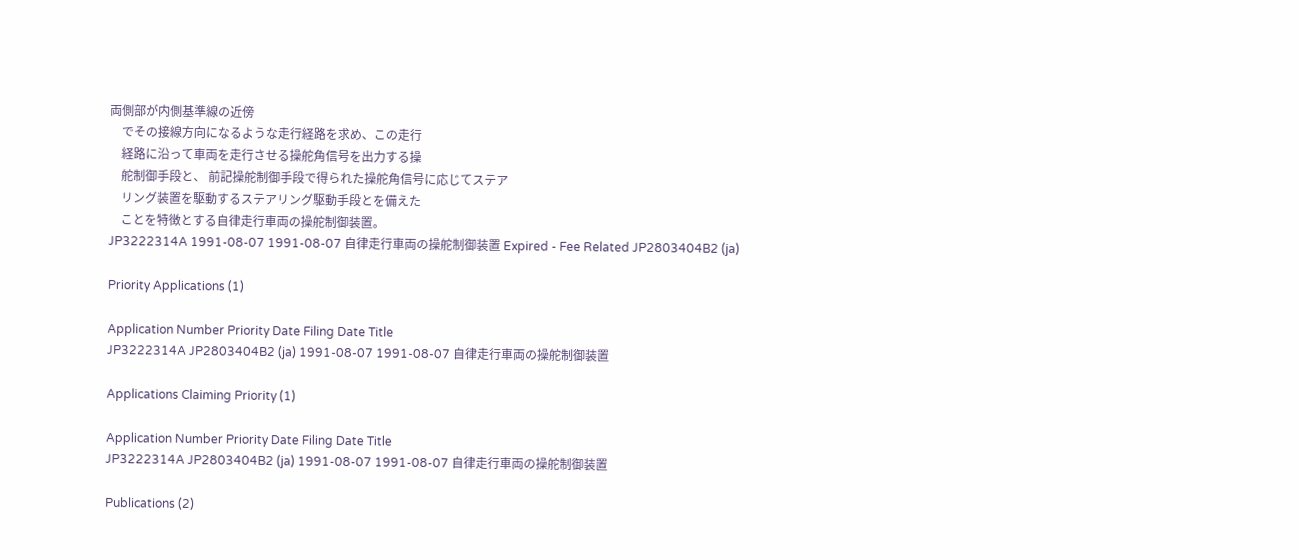両側部が内側基準線の近傍
    でその接線方向になるような走行経路を求め、この走行
    経路に沿って車両を走行させる操舵角信号を出力する操
    舵制御手段と、 前記操舵制御手段で得られた操舵角信号に応じてステア
    リング装置を駆動するステアリング駆動手段とを備えた
    ことを特徴とする自律走行車両の操舵制御装置。
JP3222314A 1991-08-07 1991-08-07 自律走行車両の操舵制御装置 Expired - Fee Related JP2803404B2 (ja)

Priority Applications (1)

Application Number Priority Date Filing Date Title
JP3222314A JP2803404B2 (ja) 1991-08-07 1991-08-07 自律走行車両の操舵制御装置

Applications Claiming Priority (1)

Application Number Priority Date Filing Date Title
JP3222314A JP2803404B2 (ja) 1991-08-07 1991-08-07 自律走行車両の操舵制御装置

Publications (2)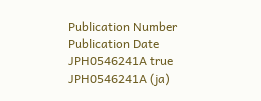Publication Number Publication Date
JPH0546241A true JPH0546241A (ja)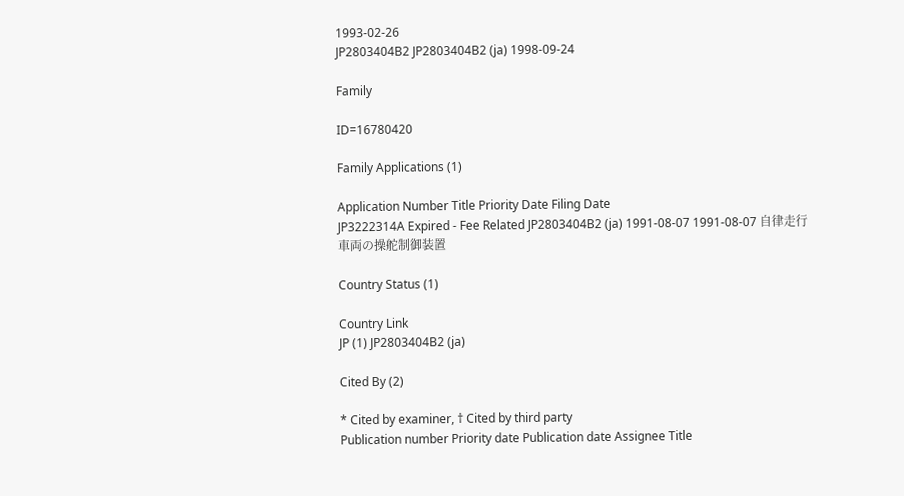1993-02-26
JP2803404B2 JP2803404B2 (ja) 1998-09-24

Family

ID=16780420

Family Applications (1)

Application Number Title Priority Date Filing Date
JP3222314A Expired - Fee Related JP2803404B2 (ja) 1991-08-07 1991-08-07 自律走行車両の操舵制御装置

Country Status (1)

Country Link
JP (1) JP2803404B2 (ja)

Cited By (2)

* Cited by examiner, † Cited by third party
Publication number Priority date Publication date Assignee Title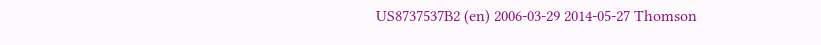US8737537B2 (en) 2006-03-29 2014-05-27 Thomson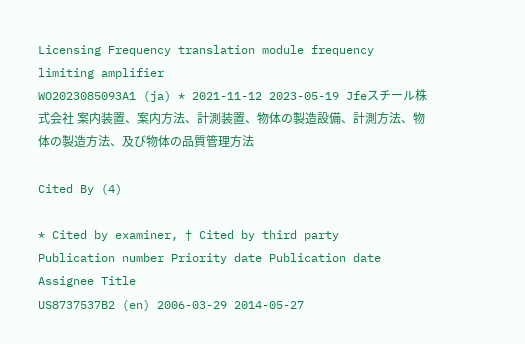Licensing Frequency translation module frequency limiting amplifier
WO2023085093A1 (ja) * 2021-11-12 2023-05-19 Jfeスチール株式会社 案内装置、案内方法、計測装置、物体の製造設備、計測方法、物体の製造方法、及び物体の品質管理方法

Cited By (4)

* Cited by examiner, † Cited by third party
Publication number Priority date Publication date Assignee Title
US8737537B2 (en) 2006-03-29 2014-05-27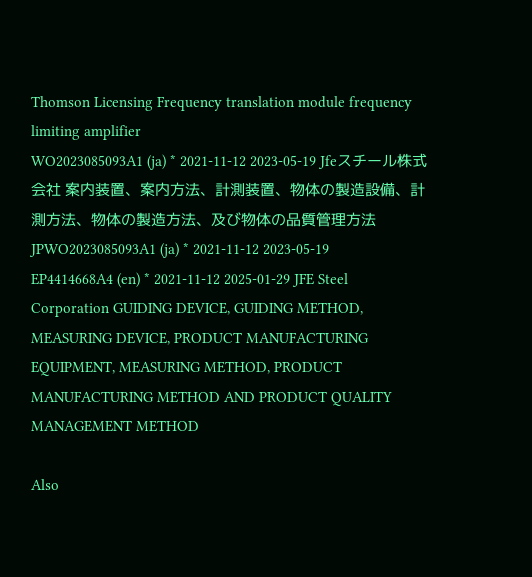Thomson Licensing Frequency translation module frequency limiting amplifier
WO2023085093A1 (ja) * 2021-11-12 2023-05-19 Jfeスチール株式会社 案内装置、案内方法、計測装置、物体の製造設備、計測方法、物体の製造方法、及び物体の品質管理方法
JPWO2023085093A1 (ja) * 2021-11-12 2023-05-19
EP4414668A4 (en) * 2021-11-12 2025-01-29 JFE Steel Corporation GUIDING DEVICE, GUIDING METHOD, MEASURING DEVICE, PRODUCT MANUFACTURING EQUIPMENT, MEASURING METHOD, PRODUCT MANUFACTURING METHOD AND PRODUCT QUALITY MANAGEMENT METHOD

Also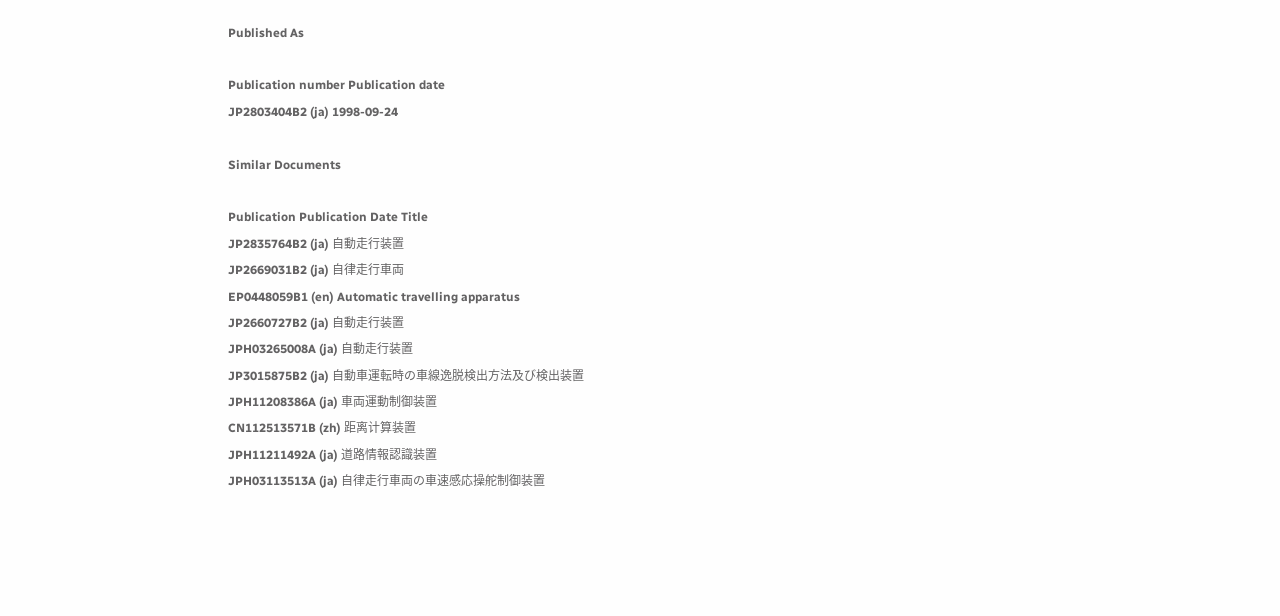Published As

Publication number Publication date
JP2803404B2 (ja) 1998-09-24

Similar Documents

Publication Publication Date Title
JP2835764B2 (ja) 自動走行装置
JP2669031B2 (ja) 自律走行車両
EP0448059B1 (en) Automatic travelling apparatus
JP2660727B2 (ja) 自動走行装置
JPH03265008A (ja) 自動走行装置
JP3015875B2 (ja) 自動車運転時の車線逸脱検出方法及び検出装置
JPH11208386A (ja) 車両運動制御装置
CN112513571B (zh) 距离计算装置
JPH11211492A (ja) 道路情報認識装置
JPH03113513A (ja) 自律走行車両の車速感応操舵制御装置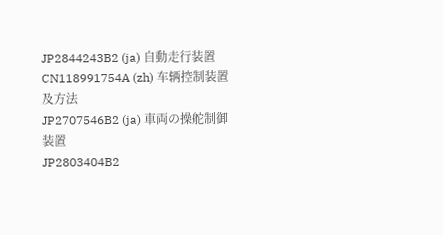JP2844243B2 (ja) 自動走行装置
CN118991754A (zh) 车辆控制装置及方法
JP2707546B2 (ja) 車両の操舵制御装置
JP2803404B2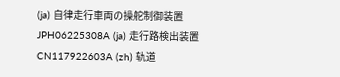(ja) 自律走行車両の操舵制御装置
JPH06225308A (ja) 走行路検出装置
CN117922603A (zh) 轨道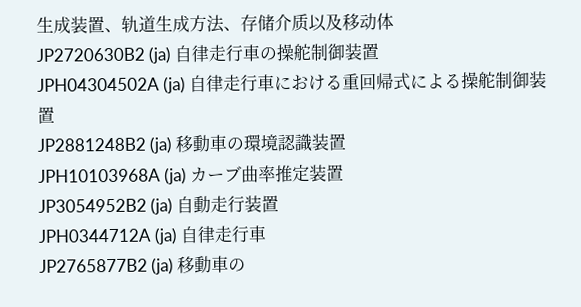生成装置、轨道生成方法、存储介质以及移动体
JP2720630B2 (ja) 自律走行車の操舵制御装置
JPH04304502A (ja) 自律走行車における重回帰式による操舵制御装置
JP2881248B2 (ja) 移動車の環境認識装置
JPH10103968A (ja) カーブ曲率推定装置
JP3054952B2 (ja) 自動走行装置
JPH0344712A (ja) 自律走行車
JP2765877B2 (ja) 移動車の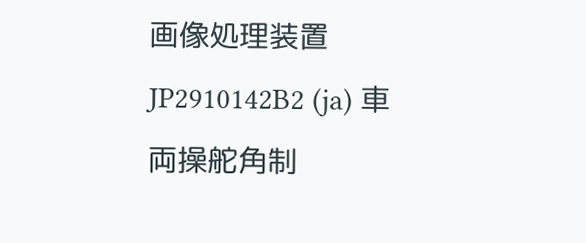画像処理装置
JP2910142B2 (ja) 車両操舵角制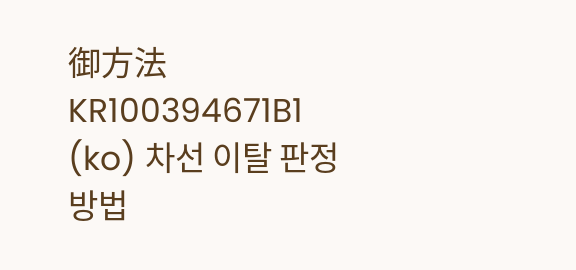御方法
KR100394671B1 (ko) 차선 이탈 판정 방법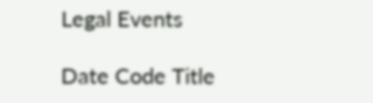Legal Events

Date Code Title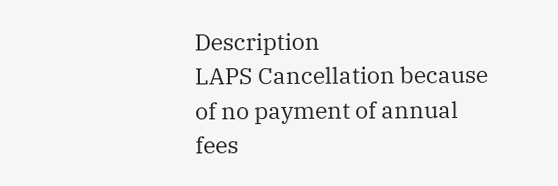Description
LAPS Cancellation because of no payment of annual fees